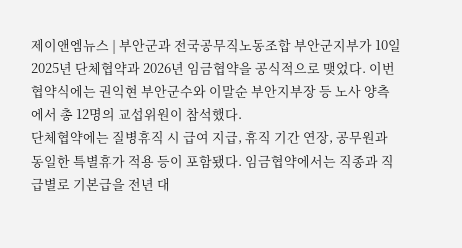제이앤엠뉴스 | 부안군과 전국공무직노동조합 부안군지부가 10일 2025년 단체협약과 2026년 임금협약을 공식적으로 맺었다. 이번 협약식에는 권익현 부안군수와 이말순 부안지부장 등 노사 양측에서 총 12명의 교섭위원이 참석했다.
단체협약에는 질병휴직 시 급여 지급, 휴직 기간 연장, 공무원과 동일한 특별휴가 적용 등이 포함됐다. 임금협약에서는 직종과 직급별로 기본급을 전년 대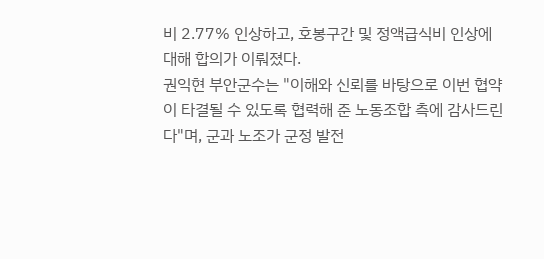비 2.77% 인상하고, 호봉구간 및 정액급식비 인상에 대해 합의가 이뤄졌다.
권익현 부안군수는 "이해와 신뢰를 바탕으로 이번 협약이 타결될 수 있도록 협력해 준 노동조합 측에 감사드린다"며, 군과 노조가 군정 발전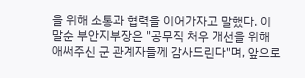을 위해 소통과 협력을 이어가자고 말했다. 이말순 부안지부장은 "공무직 처우 개선을 위해 애써주신 군 관계자들께 감사드린다"며, 앞으로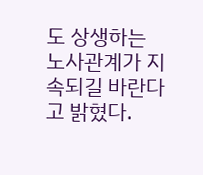도 상생하는 노사관계가 지속되길 바란다고 밝혔다.